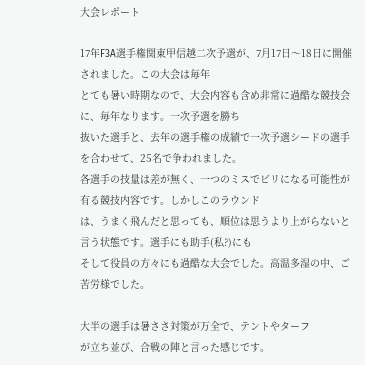大会レポート

17年F3A選手権関東甲信越二次予選が、7月17日〜18日に開催されました。この大会は毎年
とても暑い時期なので、大会内容も含め非常に過酷な競技会に、毎年なります。一次予選を勝ち
抜いた選手と、去年の選手権の成績で一次予選シードの選手を合わせて、25名で争われました。
各選手の技量は差が無く、一つのミスでビリになる可能性が有る競技内容です。しかしこのラウンド
は、うまく飛んだと思っても、順位は思うより上がらないと言う状態です。選手にも助手(私?)にも
そして役員の方々にも過酷な大会でした。高温多湿の中、ご苦労様でした。

大半の選手は暑ささ対策が万全で、テントやターフ
が立ち並び、合戦の陣と言った感じです。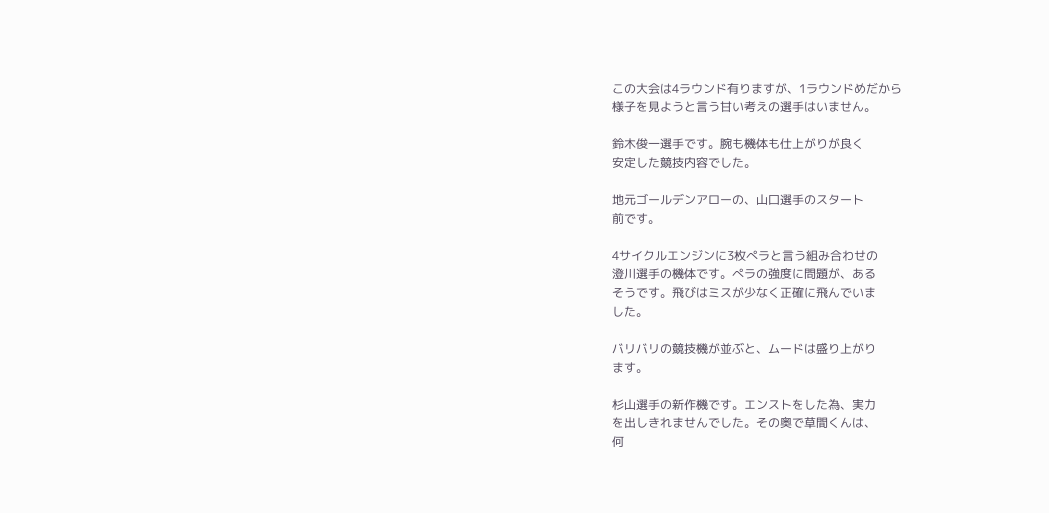この大会は4ラウンド有りますが、1ラウンドめだから
様子を見ようと言う甘い考えの選手はいません。

鈴木俊一選手です。腕も機体も仕上がりが良く
安定した競技内容でした。

地元ゴールデンアローの、山口選手のスタート
前です。

4サイクルエンジンに3枚ぺラと言う組み合わせの
澄川選手の機体です。ぺラの強度に問題が、ある
そうです。飛びはミスが少なく正確に飛んでいま
した。

バリバリの競技機が並ぶと、ムードは盛り上がり
ます。

杉山選手の新作機です。エンストをした為、実力
を出しきれませんでした。その奥で草間くんは、
何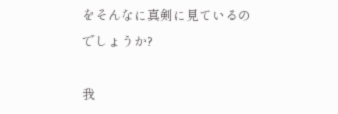をそんなに真剣に見ているのでしょうか?

我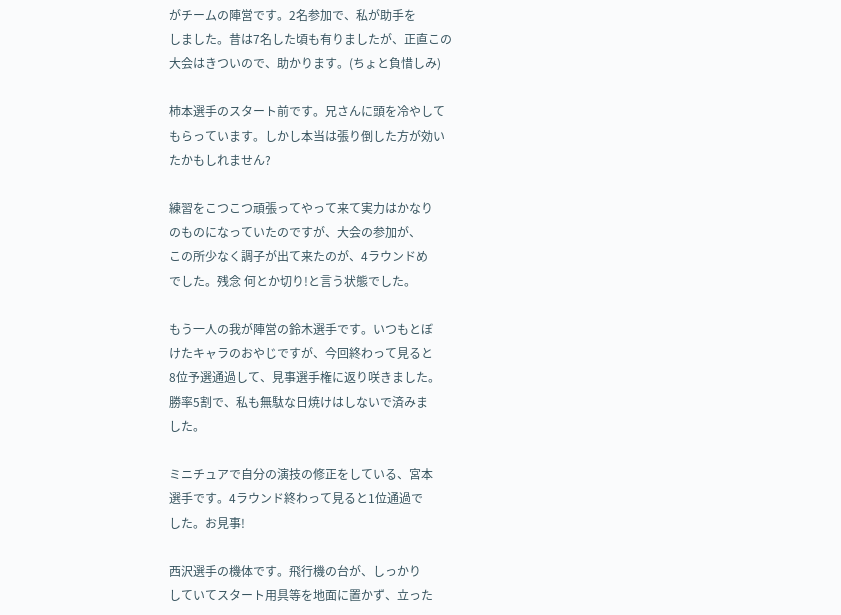がチームの陣営です。2名参加で、私が助手を
しました。昔は7名した頃も有りましたが、正直この
大会はきついので、助かります。(ちょと負惜しみ)

柿本選手のスタート前です。兄さんに頭を冷やして
もらっています。しかし本当は張り倒した方が効い
たかもしれません?

練習をこつこつ頑張ってやって来て実力はかなり
のものになっていたのですが、大会の参加が、
この所少なく調子が出て来たのが、4ラウンドめ
でした。残念 何とか切り!と言う状態でした。

もう一人の我が陣営の鈴木選手です。いつもとぼ
けたキャラのおやじですが、今回終わって見ると
8位予選通過して、見事選手権に返り咲きました。
勝率5割で、私も無駄な日焼けはしないで済みま
した。

ミニチュアで自分の演技の修正をしている、宮本
選手です。4ラウンド終わって見ると1位通過で
した。お見事!

西沢選手の機体です。飛行機の台が、しっかり
していてスタート用具等を地面に置かず、立った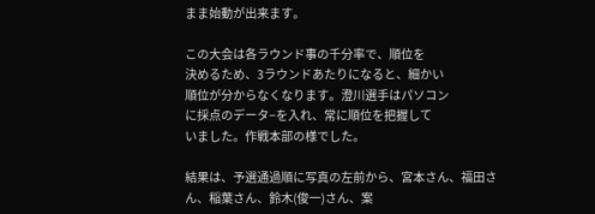まま始動が出来ます。

この大会は各ラウンド事の千分率で、順位を
決めるため、3ラウンドあたりになると、細かい
順位が分からなくなります。澄川選手はパソコン
に採点のデータ−を入れ、常に順位を把握して
いました。作戦本部の様でした。

結果は、予選通過順に写真の左前から、宮本さん、福田さん、稲葉さん、鈴木(俊一)さん、案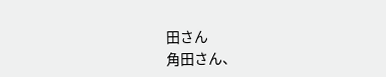田さん
角田さん、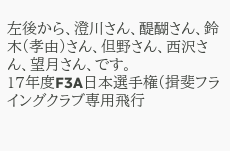左後から、澄川さん、醍醐さん、鈴木(孝由)さん、但野さん、西沢さん、望月さん、です。
17年度F3A日本選手権(揖斐フライングクラブ専用飛行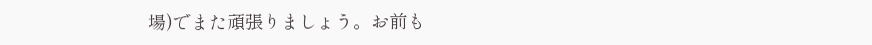場)でまた頑張りましょう。お前も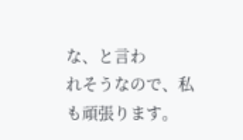な、と言わ
れそうなので、私も頑張ります。